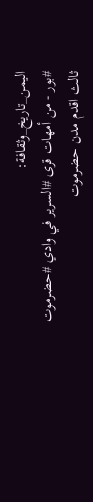اليمن_تاريخ_وثقافة:
#بور - من أمهات قرى #السرير في وادي #حضرموت
ثالث اقدم مدن حضرموت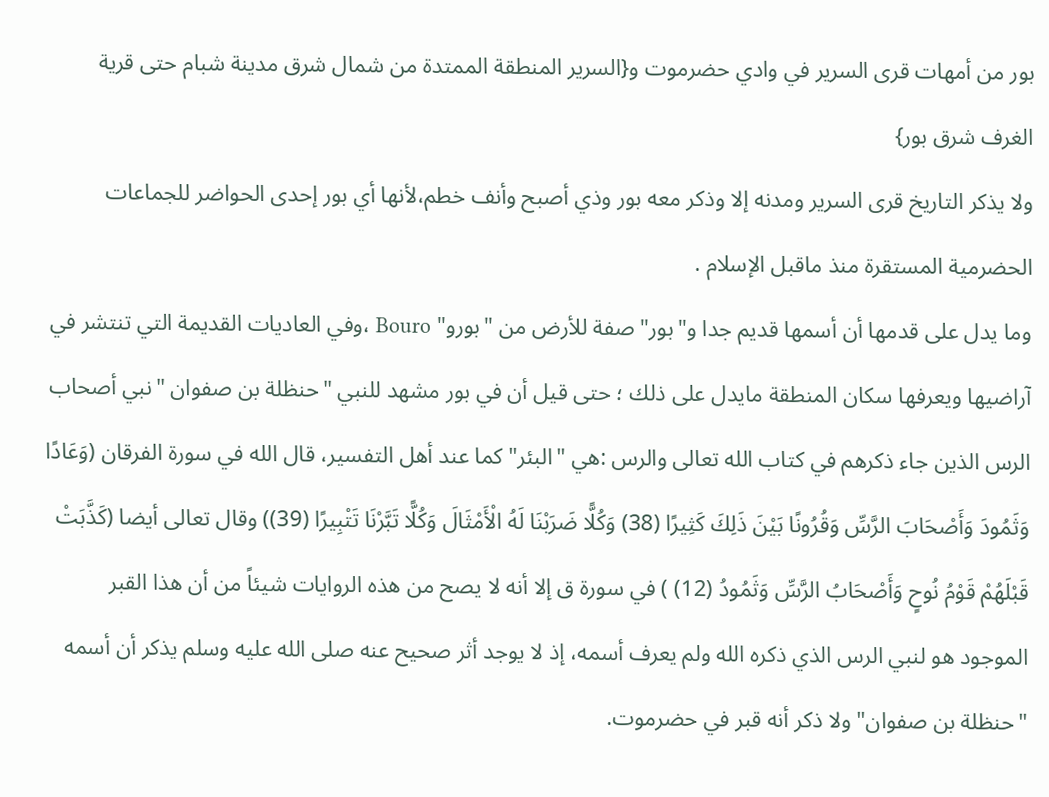بور من أمهات قرى السرير في وادي حضرموت و{السرير المنطقة الممتدة من شمال شرق مدينة شبام حتى قرية الغرف شرق بور}
ولا يذكر التاريخ قرى السرير ومدنه إلا وذكر معه بور وذي أصبح وأنف خطم،لأنها أي بور إحدى الحواضر للجماعات الحضرمية المستقرة منذ ماقبل الإسلام .
وما يدل على قدمها أن أسمها قديم جدا و"بور" صفة للأرض من "بورو" Bouro ،وفي العاديات القديمة التي تنتشر في آراضيها ويعرفها سكان المنطقة مايدل على ذلك ؛ حتى قيل أن في بور مشهد للنبي "حنظلة بن صفوان "نبي أصحاب الرس الذين جاء ذكرهم في كتاب الله تعالى والرس :هي "البئر" كما عند أهل التفسير، قال الله في سورة الفرقان (وَعَادًا وَثَمُودَ وَأَصْحَابَ الرَّسِّ وَقُرُونًا بَيْنَ ذَلِكَ كَثِيرًا (38) وَكُلًّا ضَرَبْنَا لَهُ الْأَمْثَالَ وَكُلًّا تَبَّرْنَا تَتْبِيرًا (39)) وقال تعالى أيضا (كَذَّبَتْ قَبْلَهُمْ قَوْمُ نُوحٍ وَأَصْحَابُ الرَّسِّ وَثَمُودُ (12) ) في سورة ق إلا أنه لا يصح من هذه الروايات شيئاً من أن هذا القبر الموجود هو لنبي الرس الذي ذكره الله ولم يعرف أسمه، إذ لا يوجد أثر صحيح عنه صلى الله عليه وسلم يذكر أن أسمه "حنظلة بن صفوان" ولا ذكر أنه قبر في حضرموت.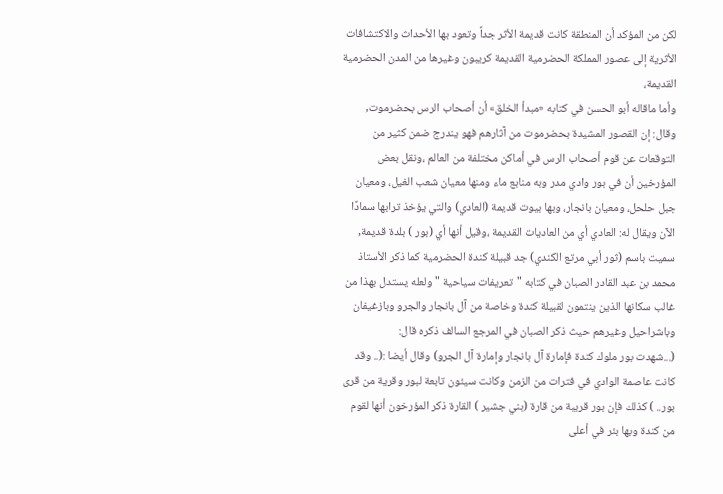لكن من المؤكد أن المنطقة كانت قديمة الأثر جداً وتعود بها الأحداث والاكتشافات الأثرية إلى عصور المملكة الحضرمية القديمة كريبون وغيرها من المدن الحضرمية القديمة،
وأما ماقاله أبو الحسن في كتابه «مبدأ الخلق» أن أصحاب الرس بحضرموت, وقال: إن القصور المشيدة بحضرموت من آثارهم فهو يندرج ضمن كثير من التوقعات عن قوم أصحاب الرس في أماكن مختلفة من العالم ،ونقل بعض المؤرخين أن في بور وادي مدر وبه منابع ماء ومنها معيان شعب الغيل، ومعيان جبل حلحل، ومعيان بانجار، وبها بيوت قديمة (العادي) والتي يؤخذ ترابها سمادًا الآن ويقال له: العادي أي من العاديات القديمة ،وقيل أنها أي (بور ) بلدة قديمة, سميت باسم (ثور أبي مرتع الكندي) جد قبيلة كندة الحضرمية كما ذكر الأستاذ محمد بن عبد القادر الصبان في كتابه "تعريفات سياحية " ولعله يستدل بهذا من غالب سكانها الذين ينتمون لقبيلة كندة وخاصة من آل بانجار والجرو وبازغيفان وباشراحيل وغيرهم حيث ذكر الصبان في المرجع السالف ذكره قال:
(...شهدت بور ملوك كندة فإمارة آل بانجار وإمارة آل الجرو) وقال أيضا :(.. وقد كانت عاصمة الوادي في فترات من الزمن وكانت سيئون تابعة لبور وقرية من قرى بور.. ) كذلك فإن بور قريبة من قارة (بني جشير ) القارة ذكر المؤرخون أنها لقوم من كندة وبها بئر في أعلى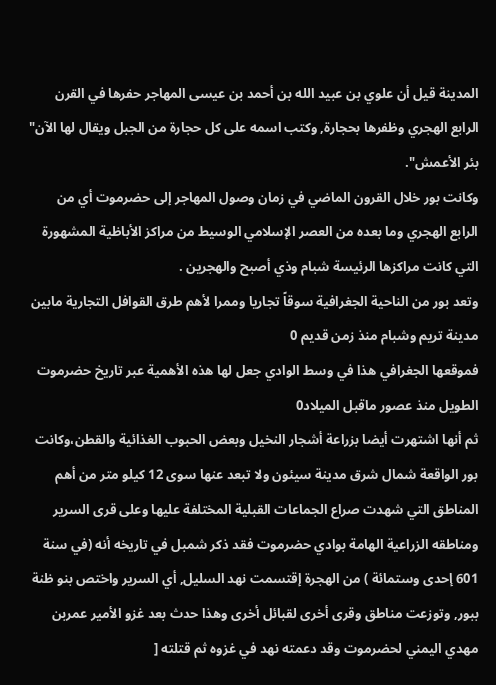المدينة قيل أن علوي بن عبيد الله بن أحمد بن عيسى المهاجر حفرها في القرن الرابع الهجري وظفرها بحجارة, وكتب اسمه على كل حجارة من الجبل ويقال لها الآن" بئر الأعمش".
وكانت بور خلال القرون الماضي في زمان وصول المهاجر إلى حضرموت أي من الرابع الهجري وما بعده من العصر الإسلامي الوسيط من مراكز الأباظية المشهورة التي كانت مراكزها الرئيسة شبام وذي أصبح والهجرين .
وتعد بور من الناحية الجغرافية سوقاً تجاريا وممرا لأهم طرق القوافل التجارية مابين مدينة تريم وشبام منذ زمن قديم 0
فموقعها الجغرافي هذا في وسط الوادي جعل لها هذه الأهمية عبر تاريخ حضرموت الطويل منذ عصور ماقبل الميلاد0
ثم أنها اشتهرت أيضا بزراعة أشجار النخيل وبعض الحبوب الغذائية والقطن،وكانت بور الواقعة شمال شرق مدينة سيئون ولا تبعد عنها سوى 12 كيلو متر من أهم المناطق التي شهدت صراع الجماعات القبلية المختلفة عليها وعلى قرى السرير ومناطقه الزراعية الهامة بوادي حضرموت فقد ذكر شمبل في تاريخه أنه (في سنة 601 إحدى وستمائة ) من الهجرة إقتسمت نهد السليل, أي السرير واختص بنو ظنة ببور, وتوزعت مناطق وقرى أخرى لقبائل أخرى وهذا حدث بعد غزو الأمير عمربن مهدي اليمني لحضرموت وقد دعمته نهد في غزوه ثم قتلته [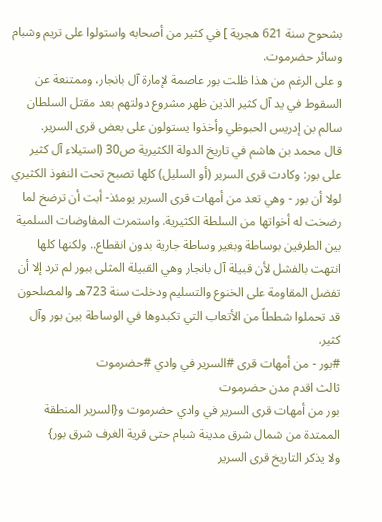بشحوح سنة 621 هجرية ] في كثير من أصحابه واستولوا على تريم وشبام وسائر حضرموت.
و على الرغم من هذا ظلت بور عاصمة لإمارة آل بانجار، وممتنعة عن السقوط في يد آل كثير الذين ظهر مشروع دولتهم بعد مقتل السلطان سالم بن إدريس الحبوظي وأخذوا يستولون على بعض قرى السرير.
قال محمد بن هاشم في تاريخ الدولة الكثيرية ص30 (استيلاء آل كثير على بور: وكادت قرى السرير (أو السليل) كلها تصبح تحت النفوذ الكثيري لولا أن بور - وهي تعد من أمهات قرى السرير يومئذ- أبت أن ترضخ لما رضخت له أخواتها من السلطة الكثيرية. واستمرت المفاوضات السلمية بين الطرفين بوساطة وبغير وساطة جارية بدون انقطاع.. ولكنها كلها انتهت بالفشل لأن قبيلة آل بانجار وهي القبيلة المثلى ببور لم ترد إلا أن تفضل المقاومة على الخنوع والتسليم ودخلت سنة 723هـ والمصلحون قد تحملوا شططاً من الأتعاب التي تكبدوها في الوساطة بين بور وآل كثير.
#بور - من أمهات قرى #السرير في وادي #حضرموت
ثالث اقدم مدن حضرموت
بور من أمهات قرى السرير في وادي حضرموت و{السرير المنطقة الممتدة من شمال شرق مدينة شبام حتى قرية الغرف شرق بور}
ولا يذكر التاريخ قرى السرير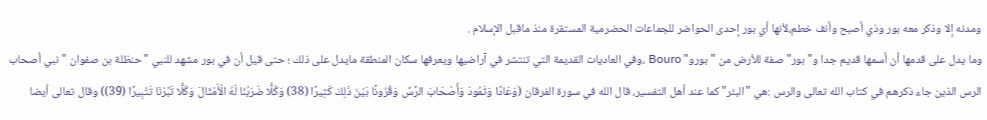ومدنه إلا وذكر معه بور وذي أصبح وأنف خطم،لأنها أي بور إحدى الحواضر للجماعات الحضرمية المستقرة منذ ماقبل الإسلام .
وما يدل على قدمها أن أسمها قديم جدا و"بور" صفة للأرض من "بورو" Bouro ،وفي العاديات القديمة التي تنتشر في آراضيها ويعرفها سكان المنطقة مايدل على ذلك ؛ حتى قيل أن في بور مشهد للنبي "حنظلة بن صفوان "نبي أصحاب الرس الذين جاء ذكرهم في كتاب الله تعالى والرس :هي "البئر" كما عند أهل التفسير، قال الله في سورة الفرقان (وَعَادًا وَثَمُودَ وَأَصْحَابَ الرَّسِّ وَقُرُونًا بَيْنَ ذَلِكَ كَثِيرًا (38) وَكُلًّا ضَرَبْنَا لَهُ الْأَمْثَالَ وَكُلًّا تَبَّرْنَا تَتْبِيرًا (39)) وقال تعالى أيضا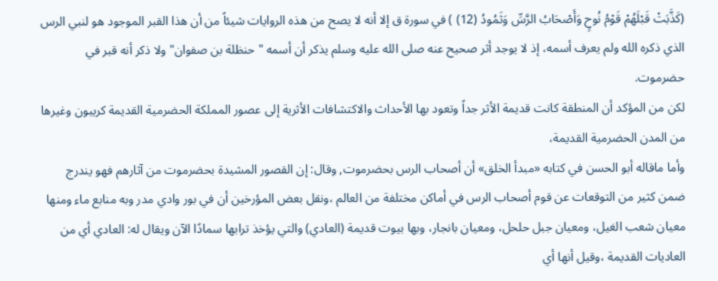(كَذَّبَتْ قَبْلَهُمْ قَوْمُ نُوحٍ وَأَصْحَابُ الرَّسِّ وَثَمُودُ (12) ) في سورة ق إلا أنه لا يصح من هذه الروايات شيئاً من أن هذا القبر الموجود هو لنبي الرس الذي ذكره الله ولم يعرف أسمه، إذ لا يوجد أثر صحيح عنه صلى الله عليه وسلم يذكر أن أسمه "حنظلة بن صفوان" ولا ذكر أنه قبر في حضرموت.
لكن من المؤكد أن المنطقة كانت قديمة الأثر جداً وتعود بها الأحداث والاكتشافات الأثرية إلى عصور المملكة الحضرمية القديمة كريبون وغيرها من المدن الحضرمية القديمة،
وأما ماقاله أبو الحسن في كتابه «مبدأ الخلق» أن أصحاب الرس بحضرموت, وقال: إن القصور المشيدة بحضرموت من آثارهم فهو يندرج ضمن كثير من التوقعات عن قوم أصحاب الرس في أماكن مختلفة من العالم ،ونقل بعض المؤرخين أن في بور وادي مدر وبه منابع ماء ومنها معيان شعب الغيل، ومعيان جبل حلحل، ومعيان بانجار، وبها بيوت قديمة (العادي) والتي يؤخذ ترابها سمادًا الآن ويقال له: العادي أي من العاديات القديمة ،وقيل أنها أي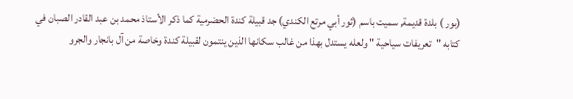(بور ) بلدة قديمة, سميت باسم (ثور أبي مرتع الكندي) جد قبيلة كندة الحضرمية كما ذكر الأستاذ محمد بن عبد القادر الصبان في كتابه "تعريفات سياحية " ولعله يستدل بهذا من غالب سكانها الذين ينتمون لقبيلة كندة وخاصة من آل بانجار والجرو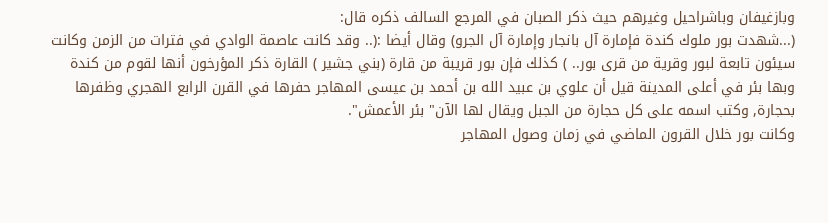وبازغيفان وباشراحيل وغيرهم حيث ذكر الصبان في المرجع السالف ذكره قال:
(...شهدت بور ملوك كندة فإمارة آل بانجار وإمارة آل الجرو) وقال أيضا :(.. وقد كانت عاصمة الوادي في فترات من الزمن وكانت سيئون تابعة لبور وقرية من قرى بور.. ) كذلك فإن بور قريبة من قارة (بني جشير ) القارة ذكر المؤرخون أنها لقوم من كندة وبها بئر في أعلى المدينة قيل أن علوي بن عبيد الله بن أحمد بن عيسى المهاجر حفرها في القرن الرابع الهجري وظفرها بحجارة, وكتب اسمه على كل حجارة من الجبل ويقال لها الآن" بئر الأعمش".
وكانت بور خلال القرون الماضي في زمان وصول المهاجر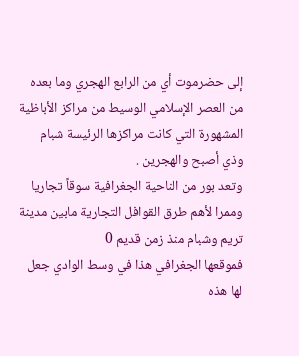إلى حضرموت أي من الرابع الهجري وما بعده من العصر الإسلامي الوسيط من مراكز الأباظية المشهورة التي كانت مراكزها الرئيسة شبام وذي أصبح والهجرين .
وتعد بور من الناحية الجغرافية سوقاً تجاريا وممرا لأهم طرق القوافل التجارية مابين مدينة تريم وشبام منذ زمن قديم 0
فموقعها الجغرافي هذا في وسط الوادي جعل لها هذه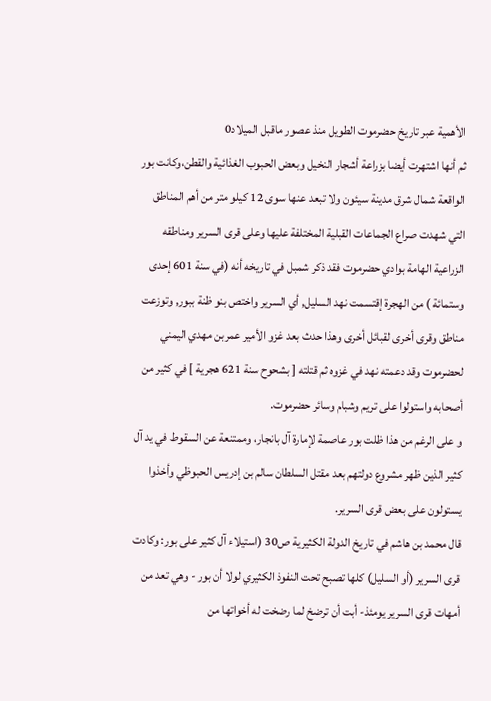الأهمية عبر تاريخ حضرموت الطويل منذ عصور ماقبل الميلاد0
ثم أنها اشتهرت أيضا بزراعة أشجار النخيل وبعض الحبوب الغذائية والقطن،وكانت بور الواقعة شمال شرق مدينة سيئون ولا تبعد عنها سوى 12 كيلو متر من أهم المناطق التي شهدت صراع الجماعات القبلية المختلفة عليها وعلى قرى السرير ومناطقه الزراعية الهامة بوادي حضرموت فقد ذكر شمبل في تاريخه أنه (في سنة 601 إحدى وستمائة ) من الهجرة إقتسمت نهد السليل, أي السرير واختص بنو ظنة ببور, وتوزعت مناطق وقرى أخرى لقبائل أخرى وهذا حدث بعد غزو الأمير عمربن مهدي اليمني لحضرموت وقد دعمته نهد في غزوه ثم قتلته [ بشحوح سنة 621 هجرية ] في كثير من أصحابه واستولوا على تريم وشبام وسائر حضرموت.
و على الرغم من هذا ظلت بور عاصمة لإمارة آل بانجار، وممتنعة عن السقوط في يد آل كثير الذين ظهر مشروع دولتهم بعد مقتل السلطان سالم بن إدريس الحبوظي وأخذوا يستولون على بعض قرى السرير.
قال محمد بن هاشم في تاريخ الدولة الكثيرية ص30 (استيلاء آل كثير على بور: وكادت قرى السرير (أو السليل) كلها تصبح تحت النفوذ الكثيري لولا أن بور - وهي تعد من أمهات قرى السرير يومئذ- أبت أن ترضخ لما رضخت له أخواتها من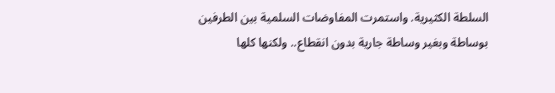السلطة الكثيرية. واستمرت المفاوضات السلمية بين الطرفين بوساطة وبغير وساطة جارية بدون انقطاع.. ولكنها كلها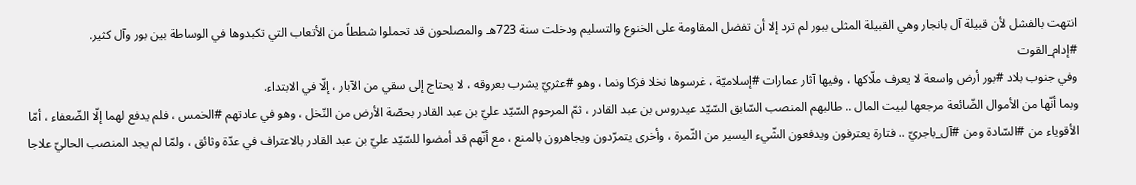انتهت بالفشل لأن قبيلة آل بانجار وهي القبيلة المثلى ببور لم ترد إلا أن تفضل المقاومة على الخنوع والتسليم ودخلت سنة 723هـ والمصلحون قد تحملوا شططاً من الأتعاب التي تكبدوها في الوساطة بين بور وآل كثير.
#إدام_القوت
وفي جنوب بلاد #بور أرض واسعة لا يعرف ملّاكها ، وفيها آثار عمارات #إسلاميّة ، غرسوها نخلا فزكا ونما ، وهو #عثريّ يشرب بعروقه ، لا يحتاج إلى سقي من الآبار ، إلّا في الابتداء.
وبما أنّها من الأموال الضّائعة مرجعها لبيت المال .. طالبهم المنصب السّابق السّيّد عيدروس بن عبد القادر ، ثمّ المرحوم السّيّد عليّ بن عبد القادر بحصّة الأرض من النّخل ، وهو في عادتهم #الخمس ، فلم يدفع لهما إلّا الضّعفاء ، أمّا الأقوياء من #السّادة ومن #آل_باجريّ .. فتارة يعترفون ويدفعون الشّيء اليسير من الثّمرة ، وأخرى يتمرّدون ويجاهرون بالمنع ، مع أنّهم قد أمضوا للسّيّد عليّ بن عبد القادر بالاعتراف في عدّة وثائق ، ولمّا لم يجد المنصب الحاليّ علاجا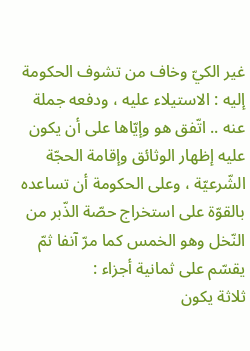غير الكيّ وخاف من تشوف الحكومة إليه : الاستيلاء عليه ، ودفعه جملة عنه .. اتّفق هو وإيّاها على أن يكون عليه إظهار الوثائق وإقامة الحجّة الشّرعيّة ، وعلى الحكومة أن تساعده بالقوّة على استخراج حصّة الذّبر من النّخل وهو الخمس كما مرّ آنفا ثمّ يقسّم على ثمانية أجزاء :
ثلاثة يكون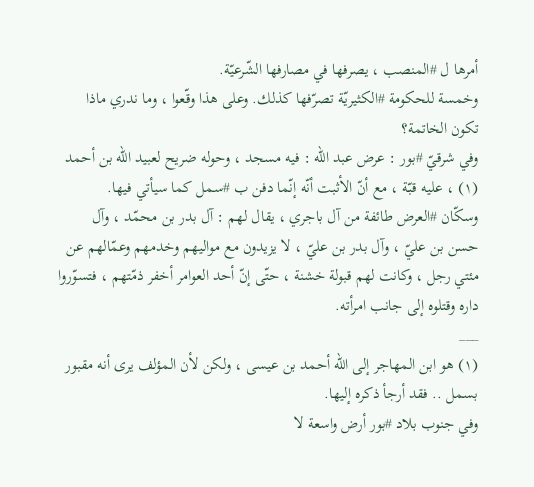أمرها ل #المنصب ، يصرفها في مصارفها الشّرعيّة.
وخمسة للحكومة #الكثيريّة تصرّفها كذلك. وعلى هذا وقّعوا ، وما ندري ماذا تكون الخاتمة؟
وفي شرقيّ #بور : عرض عبد الله : فيه مسجد ، وحوله ضريح لعبيد الله بن أحمد (١) ، عليه قبّة ، مع أنّ الأثبت أنّه إنّما دفن ب #سمل كما سيأتي فيها.
وسكّان #العرض طائفة من آل باجري ، يقال لهم : آل بدر بن محمّد ، وآل حسن بن عليّ ، وآل بدر بن عليّ ، لا يزيدون مع مواليهم وخدمهم وعمّالهم عن مئتي رجل ، وكانت لهم قبولة خشنة ، حتّى إنّ أحد العوامر أخفر ذمّتهم ، فتسوّروا داره وقتلوه إلى جانب امرأته.
___
(١) هو ابن المهاجر إلى الله أحمد بن عيسى ، ولكن لأن المؤلف يرى أنه مقبور بسمل .. فقد أرجأ ذكره إليها.
وفي جنوب بلاد #بور أرض واسعة لا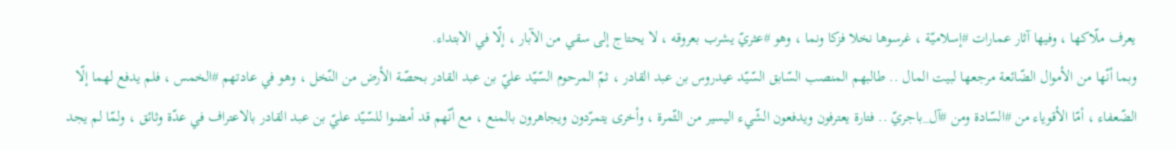يعرف ملّاكها ، وفيها آثار عمارات #إسلاميّة ، غرسوها نخلا فزكا ونما ، وهو #عثريّ يشرب بعروقه ، لا يحتاج إلى سقي من الآبار ، إلّا في الابتداء.
وبما أنّها من الأموال الضّائعة مرجعها لبيت المال .. طالبهم المنصب السّابق السّيّد عيدروس بن عبد القادر ، ثمّ المرحوم السّيّد عليّ بن عبد القادر بحصّة الأرض من النّخل ، وهو في عادتهم #الخمس ، فلم يدفع لهما إلّا الضّعفاء ، أمّا الأقوياء من #السّادة ومن #آل_باجريّ .. فتارة يعترفون ويدفعون الشّيء اليسير من الثّمرة ، وأخرى يتمرّدون ويجاهرون بالمنع ، مع أنّهم قد أمضوا للسّيّد عليّ بن عبد القادر بالاعتراف في عدّة وثائق ، ولمّا لم يجد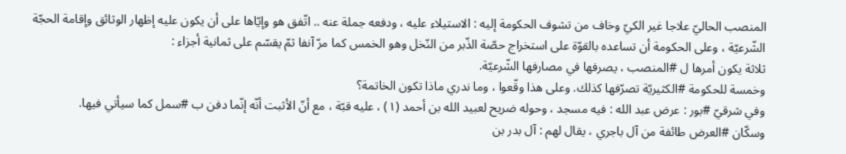المنصب الحاليّ علاجا غير الكيّ وخاف من تشوف الحكومة إليه : الاستيلاء عليه ، ودفعه جملة عنه .. اتّفق هو وإيّاها على أن يكون عليه إظهار الوثائق وإقامة الحجّة الشّرعيّة ، وعلى الحكومة أن تساعده بالقوّة على استخراج حصّة الذّبر من النّخل وهو الخمس كما مرّ آنفا ثمّ يقسّم على ثمانية أجزاء :
ثلاثة يكون أمرها ل #المنصب ، يصرفها في مصارفها الشّرعيّة.
وخمسة للحكومة #الكثيريّة تصرّفها كذلك. وعلى هذا وقّعوا ، وما ندري ماذا تكون الخاتمة؟
وفي شرقيّ #بور : عرض عبد الله : فيه مسجد ، وحوله ضريح لعبيد الله بن أحمد (١) ، عليه قبّة ، مع أنّ الأثبت أنّه إنّما دفن ب #سمل كما سيأتي فيها.
وسكّان #العرض طائفة من آل باجري ، يقال لهم : آل بدر بن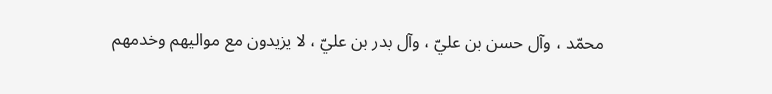محمّد ، وآل حسن بن عليّ ، وآل بدر بن عليّ ، لا يزيدون مع مواليهم وخدمهم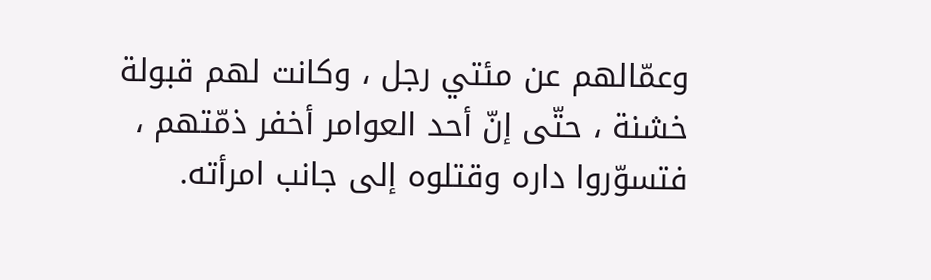وعمّالهم عن مئتي رجل ، وكانت لهم قبولة خشنة ، حتّى إنّ أحد العوامر أخفر ذمّتهم ، فتسوّروا داره وقتلوه إلى جانب امرأته.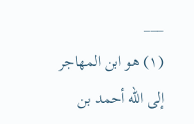___
(١) هو ابن المهاجر إلى الله أحمد بن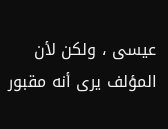عيسى ، ولكن لأن المؤلف يرى أنه مقبور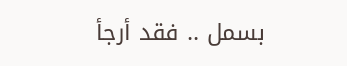بسمل .. فقد أرجأ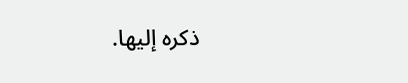ذكره إليها.